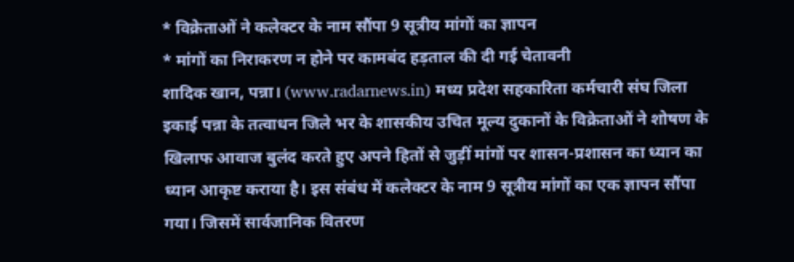* विक्रेताओं ने कलेक्टर के नाम सौंपा 9 सूत्रीय मांगों का ज्ञापन
* मांगों का निराकरण न होने पर कामबंद हड़ताल की दी गई चेतावनी
शादिक खान, पन्ना। (www.radarnews.in) मध्य प्रदेश सहकारिता कर्मचारी संघ जिला इकाई पन्ना के तत्वाधन जिले भर के शासकीय उचित मूल्य दुकानों के विक्रेताओं ने शोषण के खिलाफ आवाज बुलंद करते हुए अपने हितों से जुड़ीं मांगों पर शासन-प्रशासन का ध्यान का ध्यान आकृष्ट कराया है। इस संबंध में कलेक्टर के नाम 9 सूत्रीय मांगों का एक ज्ञापन सौंपा गया। जिसमें सार्वजानिक वितरण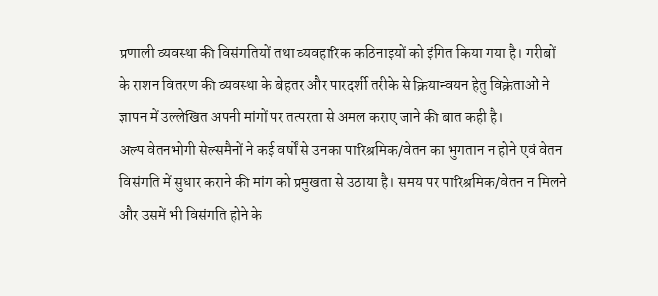प्रणाली व्यवस्था की विसंगतियों तथा व्यवहारिक कठिनाइयों को इंगित किया गया है। गरीबों के राशन वितरण की व्यवस्था के बेहतर और पारदर्शी तरीके से क्रियान्वयन हेतु विक्रेताओं ने ज्ञापन में उल्लेखित अपनी मांगों पर तत्परता से अमल कराए जाने की बात कही है।
अल्प वेतनभोगी सेल्समैनों ने कई वर्षों से उनका पारिश्रमिक/वेतन का भुगतान न होने एवं वेतन विसंगति में सुधार कराने की मांग को प्रमुखता से उठाया है। समय पर पारिश्रमिक/वेतन न मिलने और उसमें भी विसंगति होने के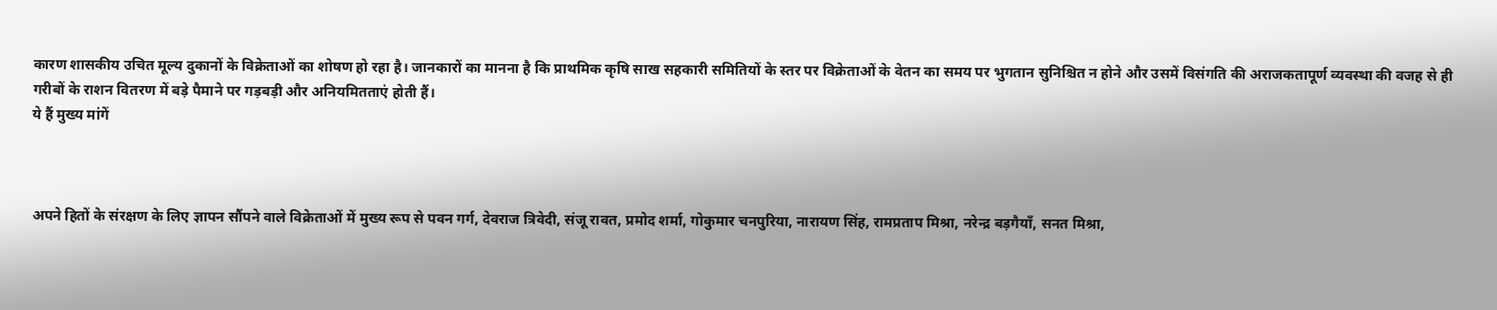कारण शासकीय उचित मूल्य दुकानों के विक्रेताओं का शोषण हो रहा है। जानकारों का मानना है कि प्राथमिक कृषि साख सहकारी समितियों के स्तर पर विक्रेताओं के वेतन का समय पर भुगतान सुनिश्चित न होने और उसमें विसंगति की अराजकतापूर्ण व्यवस्था की वजह से ही गरीबों के राशन वितरण में बड़े पैमाने पर गड़बड़ी और अनियमितताएं होती हैं।
ये हैं मुख्य मांगें



अपने हितों के संरक्षण के लिए ज्ञापन सौंपने वाले विक्रेताओं में मुख्य रूप से पवन गर्ग, देवराज त्रिवेदी, संजू रावत, प्रमोद शर्मा, गोकुमार चनपुरिया, नारायण सिंह, रामप्रताप मिश्रा, नरेन्द्र बड़गैयाँ, सनत मिश्रा,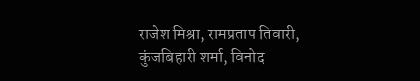राजेश मिश्रा, रामप्रताप तिवारी, कुंजबिहारी शर्मा, विनोद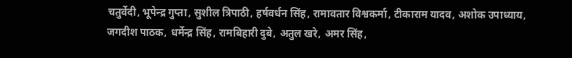चतुर्वेदी, भूपेन्द्र गुप्ता, सुशील त्रिपाठी, हर्षवर्धन सिंह, रामावतार विश्वकर्मा, टीकाराम यादव, अशोक उपाध्याय, जगदीश पाठक, धर्मेन्द्र सिंह, रामबिहारी दुबे, अतुल खरे, अमर सिंह,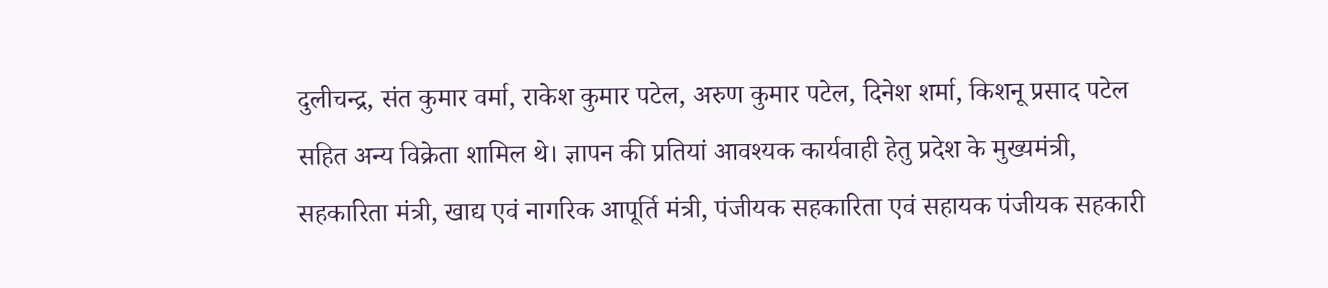दुलीचन्द्र, संत कुमार वर्मा, राकेश कुमार पटेल, अरुण कुमार पटेल, दिनेश शर्मा, किशनू प्रसाद पटेल सहित अन्य विक्रेता शामिल थे। ज्ञापन की प्रतियां आवश्यक कार्यवाही हेतु प्रदेश के मुख्यमंत्री, सहकारिता मंत्री, खाद्य एवं नागरिक आपूर्ति मंत्री, पंजीयक सहकारिता एवं सहायक पंजीयक सहकारी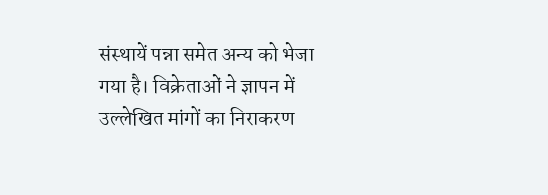संस्थायें पन्ना समेत अन्य को भेजा गया है। विक्रेताओं ने ज्ञापन में उल्लेखित मांगों का निराकरण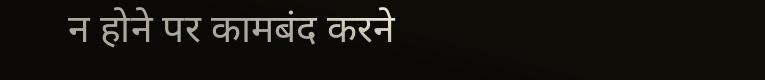न होने पर कामबंद करने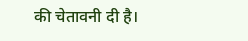की चेतावनी दी है।